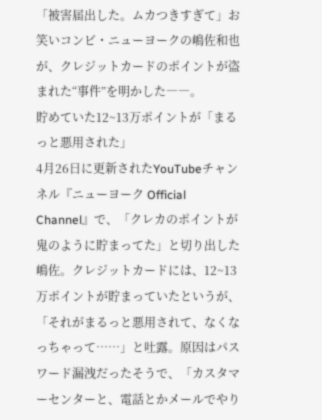「被害届出した。ムカつきすぎて」お笑いコンビ・ニューヨークの嶋佐和也が、クレジットカードのポイントが盗まれた“事件”を明かした――。
貯めていた12~13万ポイントが「まるっと悪用された」
4月26日に更新されたYouTubeチャンネル『ニューヨーク Official Channel』で、「クレカのポイントが鬼のように貯まってた」と切り出した嶋佐。クレジットカードには、12~13万ポイントが貯まっていたというが、「それがまるっと悪用されて、なくなっちゃって……」と吐露。原因はパスワード漏洩だったそうで、「カスタマーセンターと、電話とかメールでやり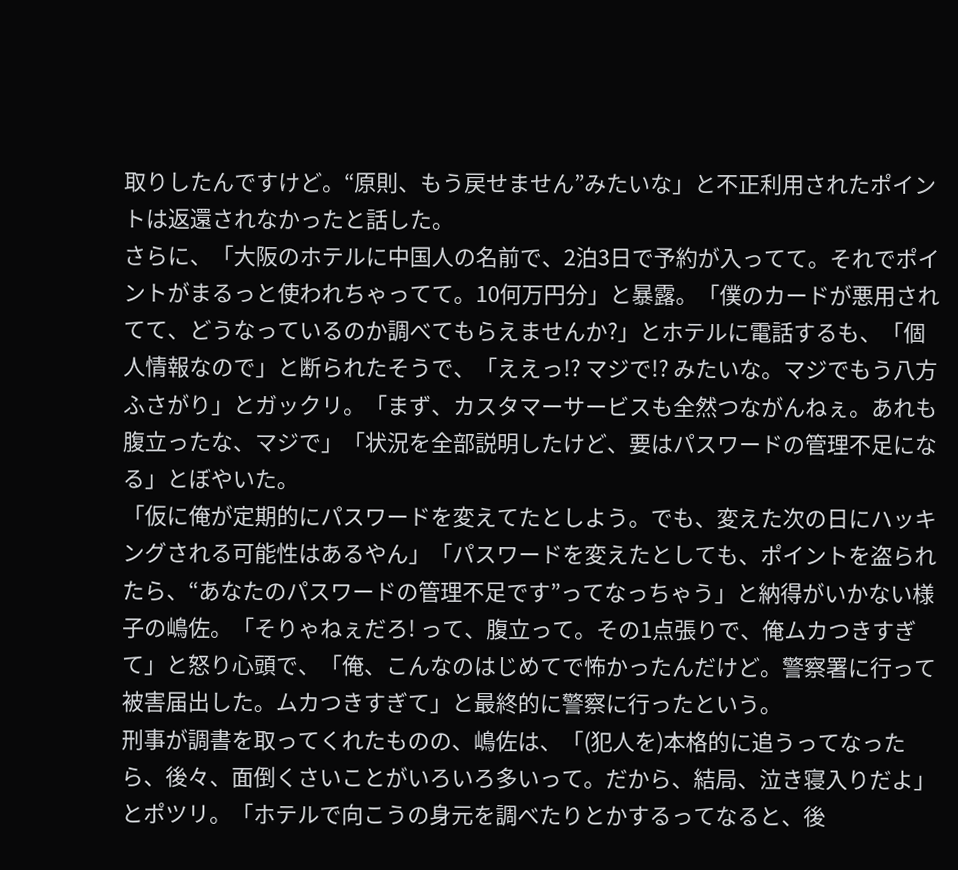取りしたんですけど。“原則、もう戻せません”みたいな」と不正利用されたポイントは返還されなかったと話した。
さらに、「大阪のホテルに中国人の名前で、2泊3日で予約が入ってて。それでポイントがまるっと使われちゃってて。10何万円分」と暴露。「僕のカードが悪用されてて、どうなっているのか調べてもらえませんか?」とホテルに電話するも、「個人情報なので」と断られたそうで、「ええっ!? マジで!? みたいな。マジでもう八方ふさがり」とガックリ。「まず、カスタマーサービスも全然つながんねぇ。あれも腹立ったな、マジで」「状況を全部説明したけど、要はパスワードの管理不足になる」とぼやいた。
「仮に俺が定期的にパスワードを変えてたとしよう。でも、変えた次の日にハッキングされる可能性はあるやん」「パスワードを変えたとしても、ポイントを盗られたら、“あなたのパスワードの管理不足です”ってなっちゃう」と納得がいかない様子の嶋佐。「そりゃねぇだろ! って、腹立って。その1点張りで、俺ムカつきすぎて」と怒り心頭で、「俺、こんなのはじめてで怖かったんだけど。警察署に行って被害届出した。ムカつきすぎて」と最終的に警察に行ったという。
刑事が調書を取ってくれたものの、嶋佐は、「(犯人を)本格的に追うってなったら、後々、面倒くさいことがいろいろ多いって。だから、結局、泣き寝入りだよ」とポツリ。「ホテルで向こうの身元を調べたりとかするってなると、後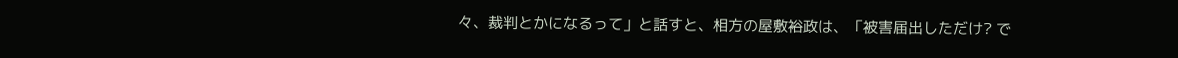々、裁判とかになるって」と話すと、相方の屋敷裕政は、「被害届出しただけ? で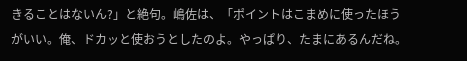きることはないん?」と絶句。嶋佐は、「ポイントはこまめに使ったほうがいい。俺、ドカッと使おうとしたのよ。やっぱり、たまにあるんだね。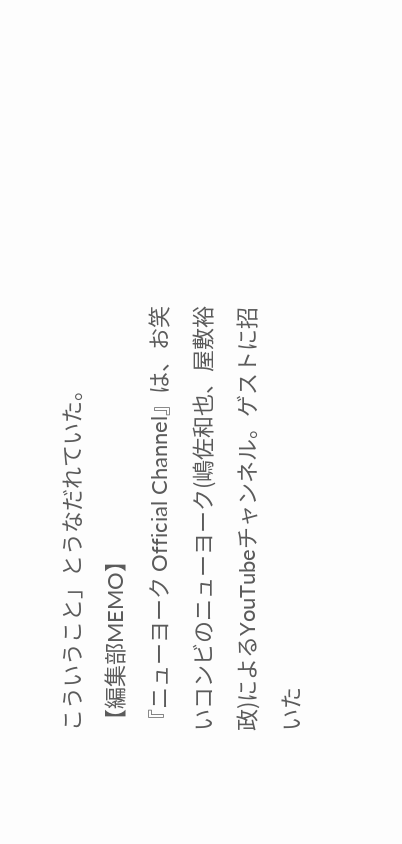こういうこと」とうなだれていた。
【編集部MEMO】
『ニューヨーク Official Channel』は、お笑いコンビのニューヨーク(嶋佐和也、屋敷裕政)によるYouTubeチャンネル。ゲストに招いた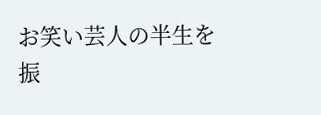お笑い芸人の半生を振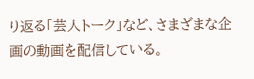り返る「芸人トーク」など、さまざまな企画の動画を配信している。